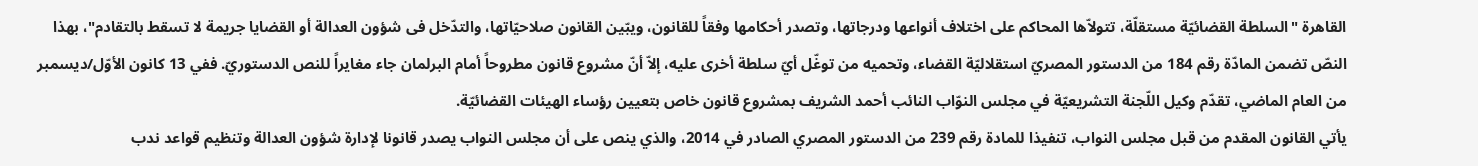القاهرة "السلطة القضائيّة مستقلّة، تتولاّها المحاكم على اختلاف أنواعها ودرجاتها، وتصدر أحكامها وفقاً للقانون، ويبّين القانون صلاحيّاتها، والتدّخل فى شؤون العدالة أو القضايا جريمة لا تسقط بالتقادم"، بهذا النصّ تضمن المادّة رقم 184 من الدستور المصريّ استقلاليّة القضاء، وتحميه من توغّل أيّ سلطة أخرى عليه، إلاّ أنّ مشروع قانون مطروحاً أمام البرلمان جاء مغايراً للنص الدستوريّ. ففي 13 كانون الأوّل/ديسمبر من العام الماضي، تقدّم وكيل اللّجنة التشريعيّة في مجلس النوّاب النائب أحمد الشريف بمشروع قانون خاص بتعيين رؤساء الهيئات القضائيّة.
يأتي القانون المقدم من قبل مجلس النواب، تنفيذا للمادة رقم 239 من الدستور المصري الصادر في 2014، والذي ينص على أن مجلس النواب يصدر قانونا لإدارة شؤون العدالة وتنظيم قواعد ندب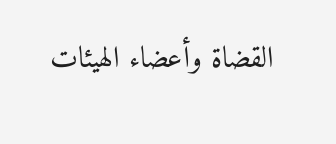القضاة وأعضاء الهيئات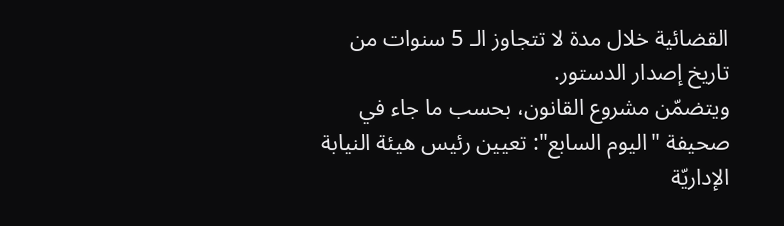القضائية خلال مدة لا تتجاوز الـ 5 سنوات من تاريخ إصدار الدستور.
ويتضمّن مشروع القانون، بحسب ما جاء في صحيفة "اليوم السابع": تعيين رئيس هيئة النيابة الإداريّة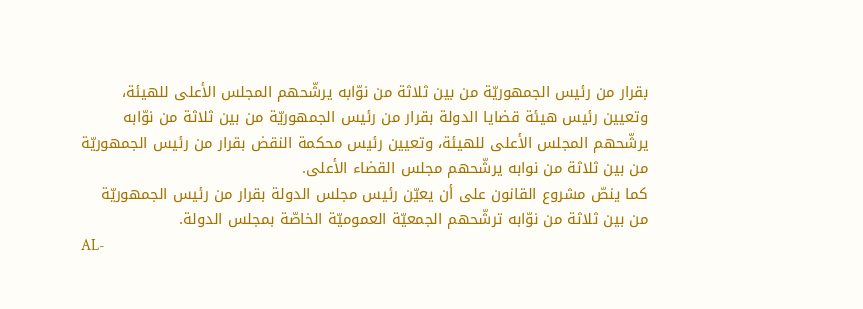بقرار من رئيس الجمهوريّة من بين ثلاثة من نوّابه يرشّحهم المجلس الأعلى للهيئة، وتعيين رئيس هيئة قضايا الدولة بقرار من رئيس الجمهوريّة من بين ثلاثة من نوّابه يرشّحهم المجلس الأعلى للهيئة، وتعيين رئيس محكمة النقض بقرار من رئيس الجمهوريّة من بين ثلاثة من نوابه يرشّحهم مجلس القضاء الأعلى.
كما ينصّ مشروع القانون على أن يعيّن رئيس مجلس الدولة بقرار من رئيس الجمهوريّة من بين ثلاثة من نوّابه ترشّحهم الجمعيّة العموميّة الخاصّة بمجلس الدولة.
AL-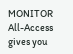MONITOR All-Access gives you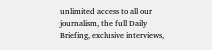unlimited access to all our journalism, the full Daily Briefing, exclusive interviews,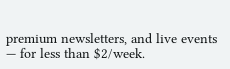premium newsletters, and live events — for less than $2/week.